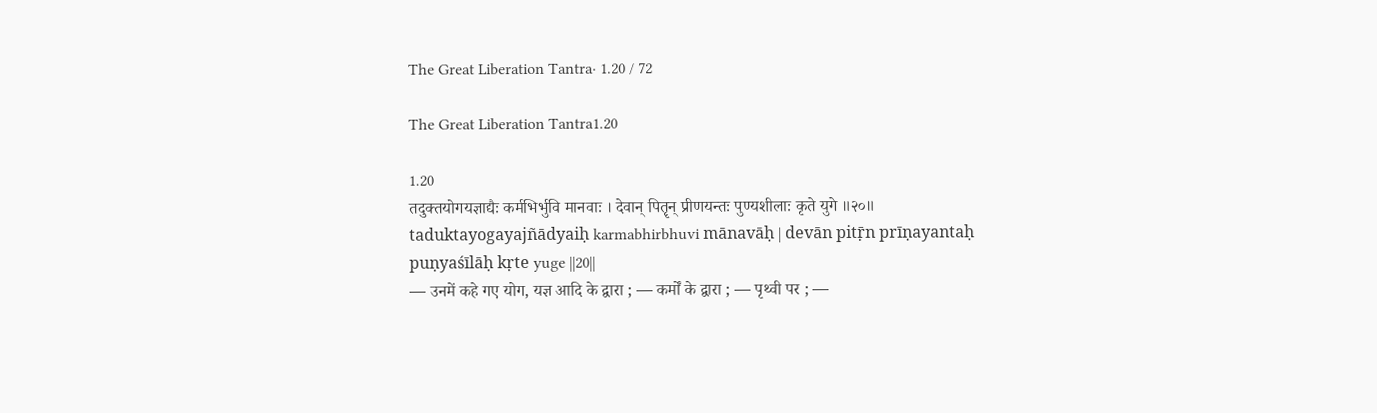The Great Liberation Tantra· 1.20 / 72

The Great Liberation Tantra1.20

1.20
तदुक्तयोगयज्ञाद्यैः कर्मभिर्भुवि मानवाः । देवान् पितॄन् प्रीणयन्तः पुण्यशीलाः कृते युगे ॥२०॥
taduktayogayajñādyaiḥ karmabhirbhuvi mānavāḥ | devān pitṝn prīṇayantaḥ puṇyaśīlāḥ kṛte yuge ||20||
— उनमें कहे गए योग, यज्ञ आदि के द्वारा ; — कर्मों के द्वारा ; — पृथ्वी पर ; —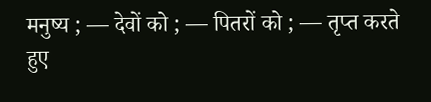मनुष्य ; — देवों को ; — पितरों को ; — तृप्त करते हुए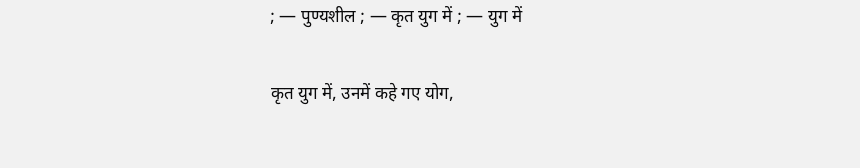; — पुण्यशील ; — कृत युग में ; — युग में

कृत युग में, उनमें कहे गए योग,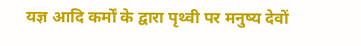यज्ञ आदि कर्मों के द्वारा पृथ्वी पर मनुष्य देवों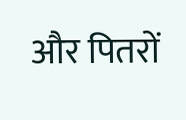और पितरों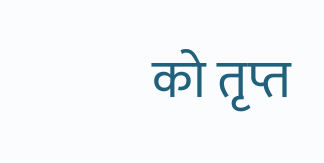को तृप्त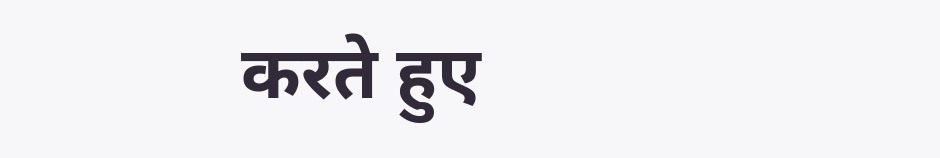करते हुए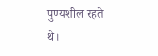पुण्यशील रहते थे।